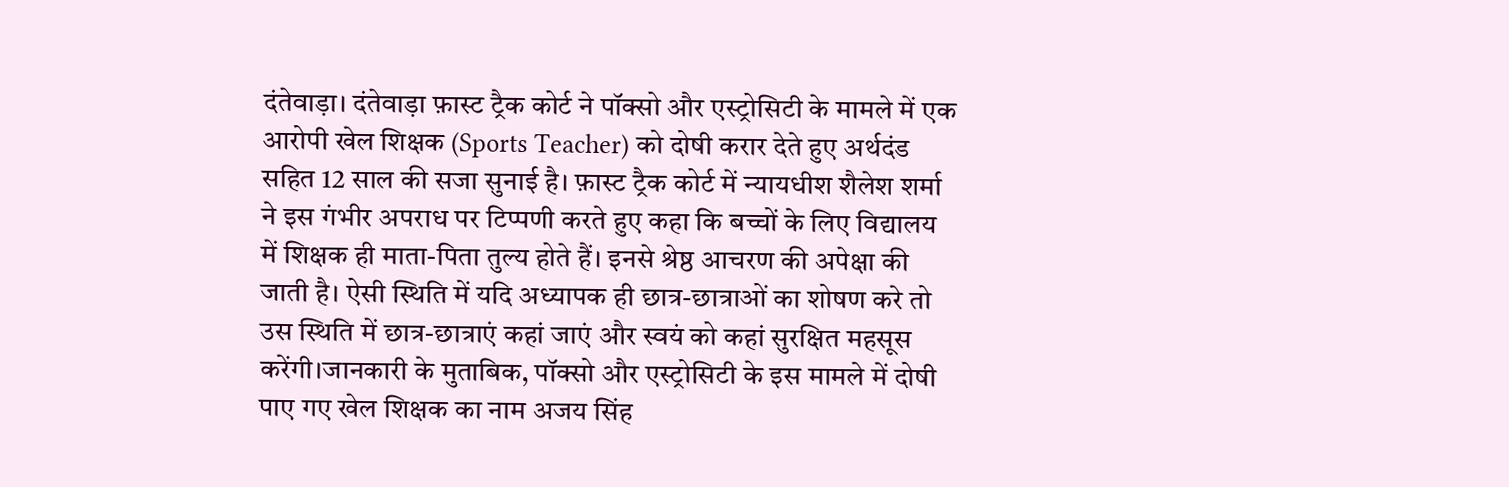दंतेवाड़ा। दंतेवाड़ा फ़ास्ट ट्रैक कोर्ट ने पॉक्सो और एस्ट्रोसिटी के मामले में एक आरोपी खेल शिक्षक (Sports Teacher) को दोषी करार देते हुए अर्थदंड सहित 12 साल की सजा सुनाई है। फ़ास्ट ट्रैक कोर्ट में न्यायधीश शैलेश शर्मा ने इस गंभीर अपराध पर टिप्पणी करते हुए कहा कि बच्चों के लिए विद्यालय में शिक्षक ही माता-पिता तुल्य होते हैं। इनसे श्रेष्ठ आचरण की अपेक्षा की जाती है। ऐसी स्थिति में यदि अध्यापक ही छात्र-छात्राओं का शोषण करे तो उस स्थिति में छात्र-छात्राएं कहां जाएं और स्वयं को कहां सुरक्षित महसूस करेंगी।जानकारी के मुताबिक, पॉक्सो और एस्ट्रोसिटी के इस मामले में दोषी पाए गए खेल शिक्षक का नाम अजय सिंह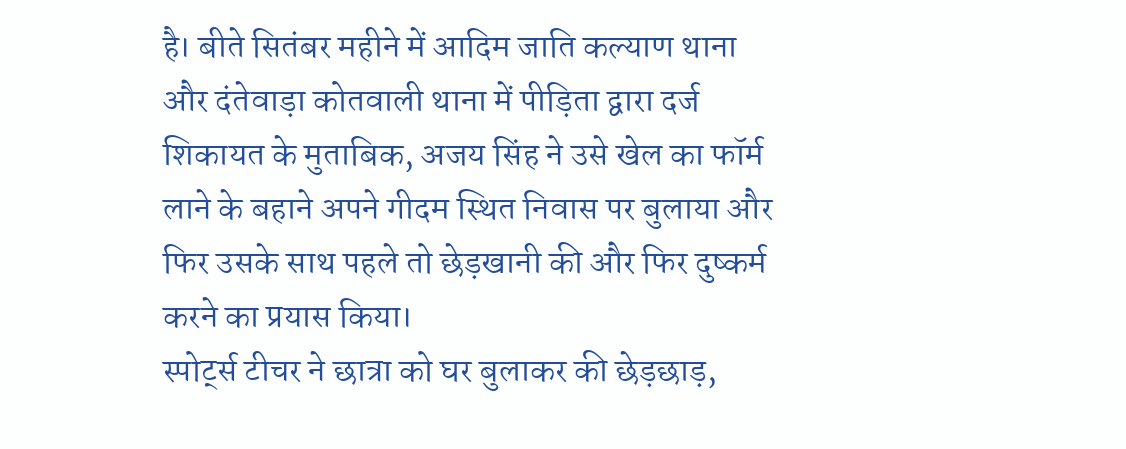है। बीते सितंबर महीने में आदिम जाति कल्याण थाना और दंतेवाड़ा कोतवाली थाना में पीड़िता द्वारा दर्ज शिकायत के मुताबिक, अजय सिंह ने उसे खेल का फॉर्म लाने के बहाने अपने गीदम स्थित निवास पर बुलाया और फिर उसके साथ पहले तो छेड़खानी की और फिर दुष्कर्म करने का प्रयास किया।
स्पोर्ट्स टीचर ने छात्रा को घर बुलाकर की छेड़छाड़,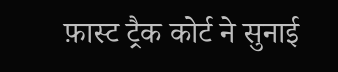फ़ास्ट ट्रैक कोर्ट ने सुनाई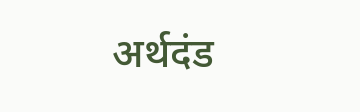अर्थदंड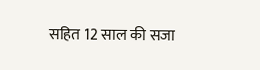सहित 12 साल की सजा